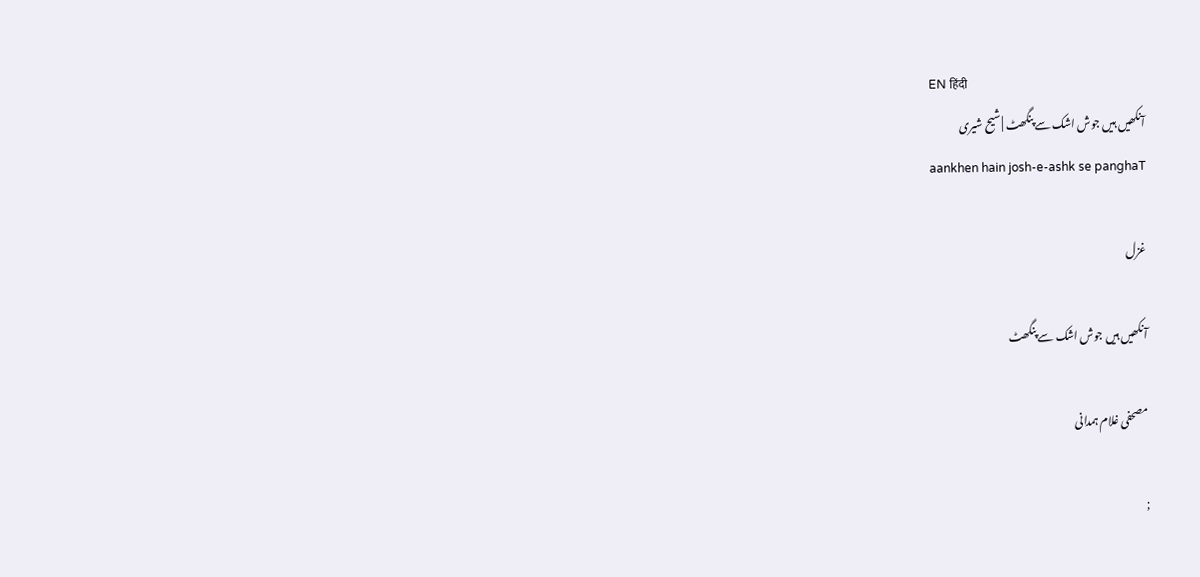EN हिंदी
آنکھیں ہیں جوش اشک سے پنگھٹ | شیح شیری
aankhen hain josh-e-ashk se panghaT

غزل

آنکھیں ہیں جوش اشک سے پنگھٹ

مصحفی غلام ہمدانی

;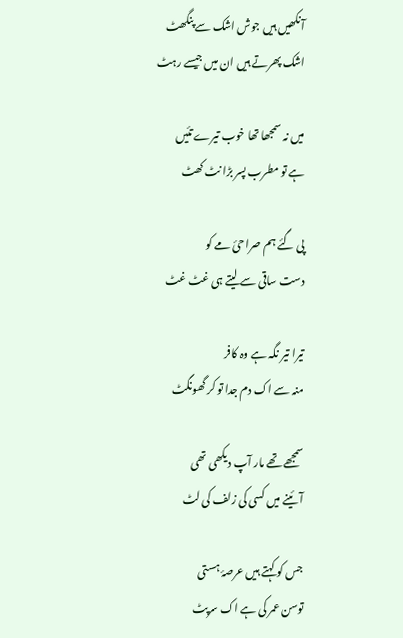آنکھیں ہیں جوش اشک سے پنگھٹ
اشک پھرتے ہیں ان میں جیسے رہٹ

میں نہ سمجھا تھا خوب تیرے تئیں
ہے تو مطرب پسر بڑا نٹ کھٹ

پی گئے ہم صراحیٔ مے کو
دست ساقی سے لیتے ہی غٹ غٹ

تیرا تیر نگہ ہے وہ کافر
منہ سے اک دم جدا تو کر گھونگٹ

سمجھے تھے مار آپ دیکھی تھی
آئینے میں کسی کی زلف کی لٹ

جس کو کہتے ہیں عرصۂ ہستی
توسن عمر کی ہے اک سرپٹ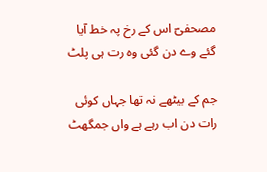مصحفیؔ اس کے رخ پہ خط آیا
گئے وے دن گئی وہ رت ہی پلٹ

جم کے بیٹھے نہ تھا جہاں کوئی
رات دن اب رہے ہے واں جمگھٹ